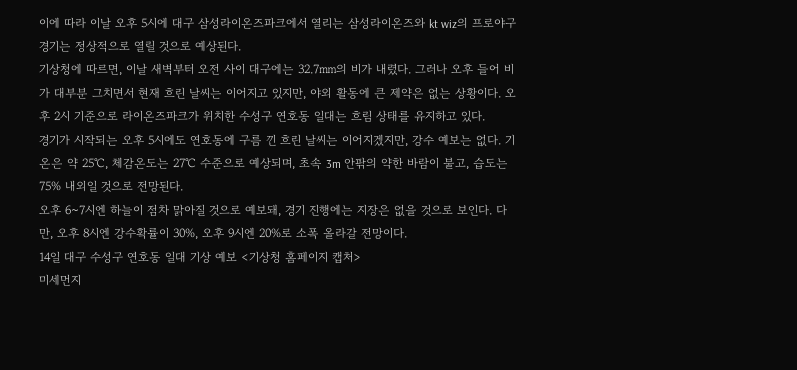이에 따라 이날 오후 5시에 대구 삼성라이온즈파크에서 열리는 삼성라이온즈와 kt wiz의 프로야구 경기는 정상적으로 열릴 것으로 예상된다.
기상청에 따르면, 이날 새벽부터 오전 사이 대구에는 32.7㎜의 비가 내렸다. 그러나 오후 들어 비가 대부분 그치면서 현재 흐린 날씨는 이어지고 있지만, 야외 활동에 큰 제약은 없는 상황이다. 오후 2시 기준으로 라이온즈파크가 위치한 수성구 연호동 일대는 흐림 상태를 유지하고 있다.
경기가 시작되는 오후 5시에도 연호동에 구름 낀 흐린 날씨는 이어지겠지만, 강수 예보는 없다. 기온은 약 25℃, 체감온도는 27℃ 수준으로 예상되며, 초속 3m 안팎의 약한 바람이 불고, 습도는 75% 내외일 것으로 전망된다.
오후 6~7시엔 하늘이 점차 맑아질 것으로 예보돼, 경기 진행에는 지장은 없을 것으로 보인다. 다만, 오후 8시엔 강수확률이 30%, 오후 9시엔 20%로 소폭 올라갈 전망이다.
14일 대구 수성구 연호동 일대 기상 예보 <기상청 홈페이지 캡처>
미세먼지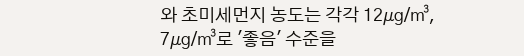와 초미세먼지 농도는 각각 12㎍/㎥, 7㎍/㎥로 '좋음' 수준을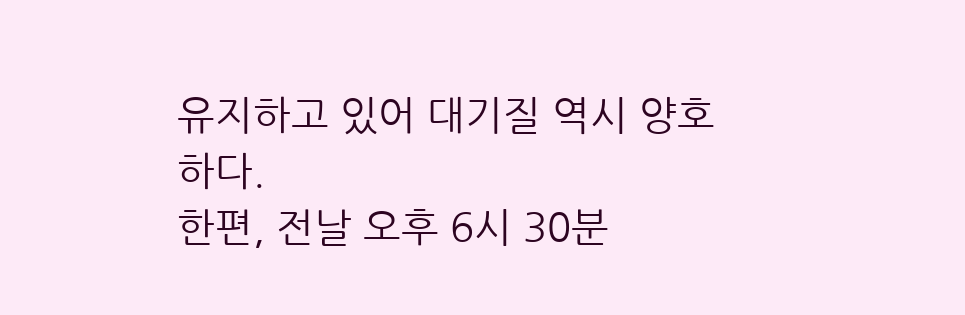유지하고 있어 대기질 역시 양호하다.
한편, 전날 오후 6시 30분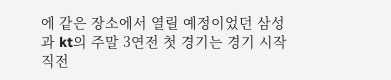에 같은 장소에서 열릴 예정이었던 삼성과 kt의 주말 3연전 첫 경기는 경기 시작 직전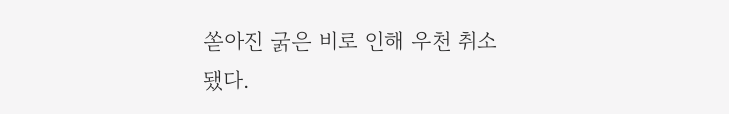쏟아진 굵은 비로 인해 우천 취소됐다.